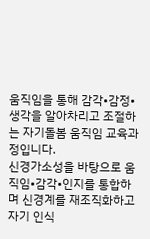움직임을 통해 감각•감정•생각을 알아차리고 조절하는 자기돌봄 움직임 교육과정입니다.
신경가소성을 바탕으로 움직임•감각•인지를 통합하며 신경계를 재조직화하고 자기 인식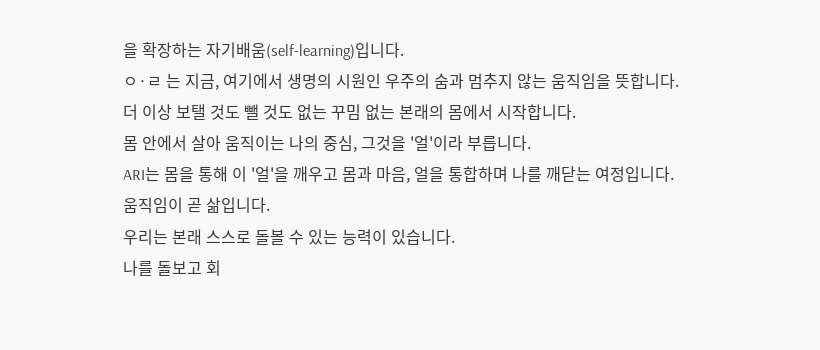을 확장하는 자기배움(self-learning)입니다.
ㅇ·ㄹ 는 지금, 여기에서 생명의 시원인 우주의 숨과 멈추지 않는 움직임을 뜻합니다.
더 이상 보탤 것도 뺄 것도 없는 꾸밈 없는 본래의 몸에서 시작합니다.
몸 안에서 살아 움직이는 나의 중심, 그것을 '얼'이라 부릅니다.
ARI는 몸을 통해 이 '얼'을 깨우고 몸과 마음, 얼을 통합하며 나를 깨닫는 여정입니다.
움직임이 곧 삶입니다.
우리는 본래 스스로 돌볼 수 있는 능력이 있습니다.
나를 돌보고 회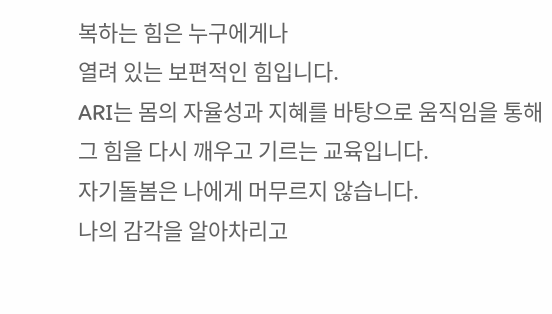복하는 힘은 누구에게나
열려 있는 보편적인 힘입니다.
ARI는 몸의 자율성과 지혜를 바탕으로 움직임을 통해
그 힘을 다시 깨우고 기르는 교육입니다.
자기돌봄은 나에게 머무르지 않습니다.
나의 감각을 알아차리고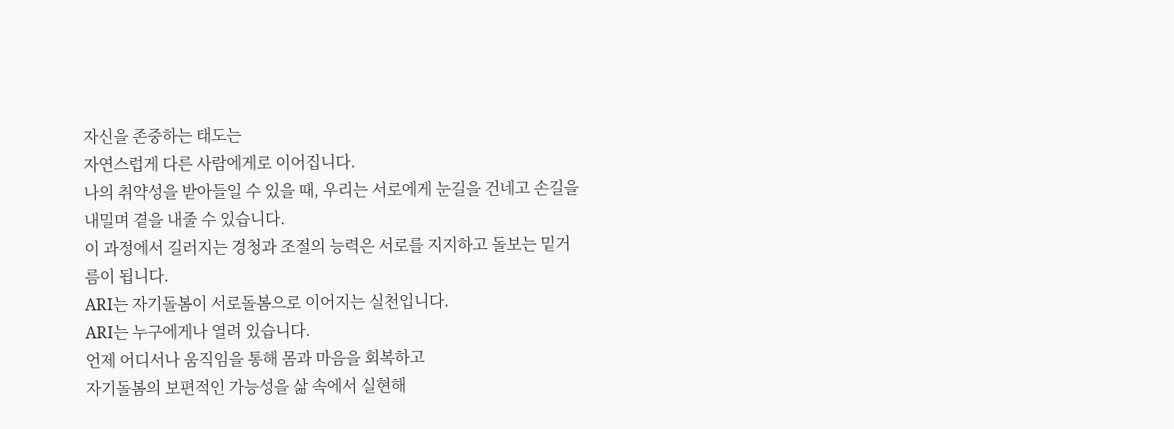자신을 존중하는 태도는
자연스럽게 다른 사람에게로 이어집니다.
나의 취약성을 받아들일 수 있을 때, 우리는 서로에게 눈길을 건네고 손길을 내밀며 곁을 내줄 수 있습니다.
이 과정에서 길러지는 경청과 조절의 능력은 서로를 지지하고 돌보는 밑거름이 됩니다.
ARI는 자기돌봄이 서로돌봄으로 이어지는 실천입니다.
ARI는 누구에게나 열려 있습니다.
언제 어디서나 움직임을 통해 몸과 마음을 회복하고
자기돌봄의 보편적인 가능성을 삶 속에서 실현해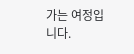가는 여정입니다.